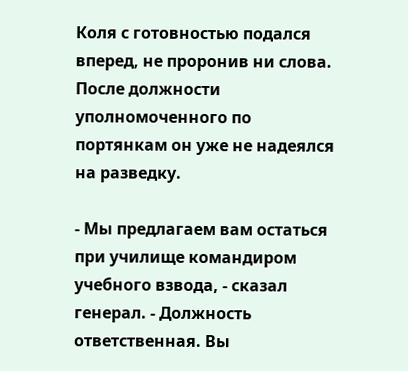Коля с готовностью подался вперед, не проронив ни слова. После должности уполномоченного по портянкам он уже не надеялся на разведку.

- Мы предлагаем вам остаться при училище командиром учебного взвода, - сказал генерал. - Должность ответственная. Вы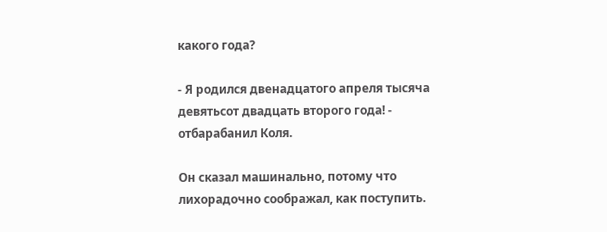какого года?

- Я родился двенадцатого апреля тысяча девятьсот двадцать второго года! - отбарабанил Коля.

Он сказал машинально, потому что лихорадочно соображал, как поступить.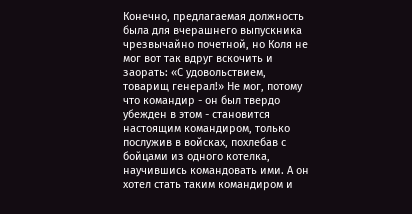Конечно, предлагаемая должность была для вчерашнего выпускника чрезвычайно почетной, но Коля не мог вот так вдруг вскочить и заорать: «С удовольствием, товарищ генерал!» Не мог, потому что командир - он был твердо убежден в этом - становится настоящим командиром, только послужив в войсках, похлебав с бойцами из одного котелка, научившись командовать ими. А он хотел стать таким командиром и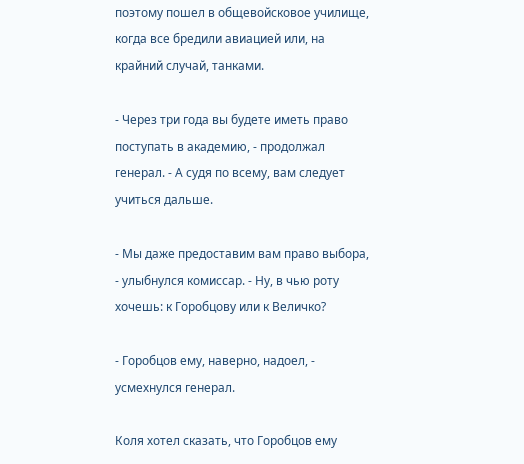поэтому пошел в общевойсковое училище, когда все бредили авиацией или, на крайний случай, танками.

- Через три года вы будете иметь право поступать в академию, - продолжал генерал. - А судя по всему, вам следует учиться дальше.

- Мы даже предоставим вам право выбора, - улыбнулся комиссар. - Ну, в чью роту хочешь: к Горобцову или к Величко?

- Горобцов ему, наверно, надоел, - усмехнулся генерал.

Коля хотел сказать, что Горобцов ему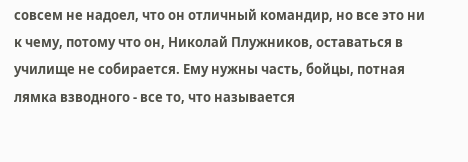совсем не надоел, что он отличный командир, но все это ни к чему, потому что он, Николай Плужников, оставаться в училище не собирается. Ему нужны часть, бойцы, потная лямка взводного - все то, что называется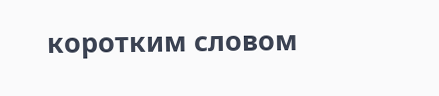коротким словом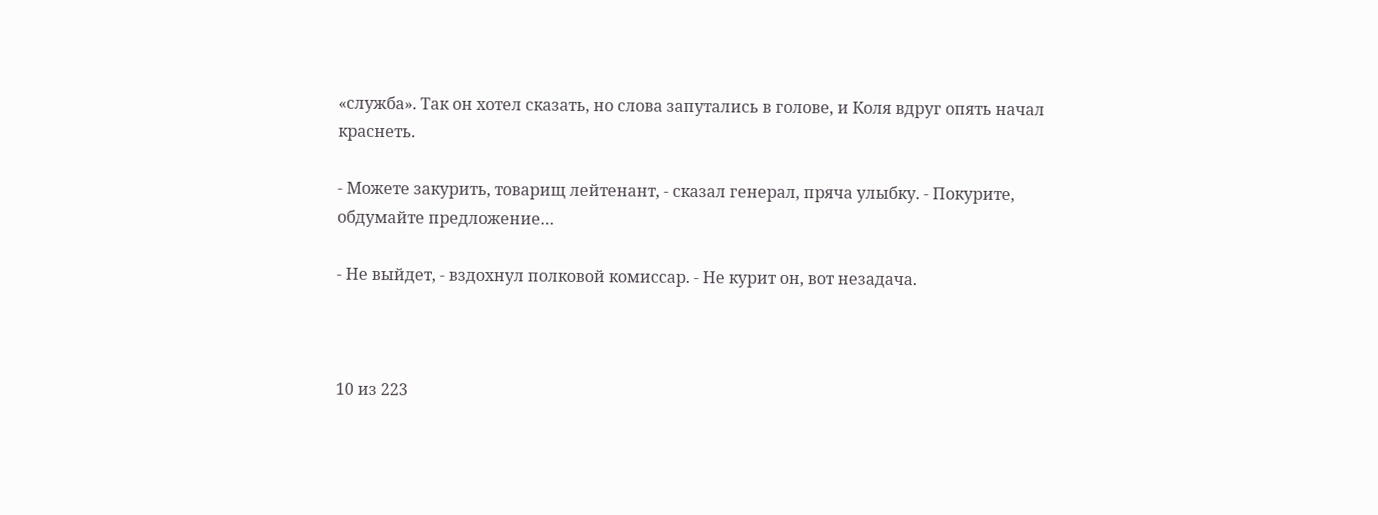«служба». Так он хотел сказать, но слова запутались в голове, и Коля вдруг опять начал краснеть.

- Можете закурить, товарищ лейтенант, - сказал генерал, пряча улыбку. - Покурите, обдумайте предложение…

- Не выйдет, - вздохнул полковой комиссар. - Не курит он, вот незадача.



10 из 223